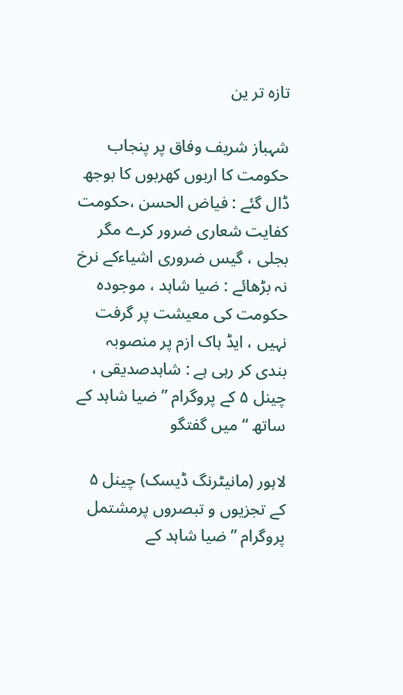تازہ تر ین

شہباز شریف وفاق پر پنجاب حکومت کا اربوں کھربوں کا بوجھ ڈال گئے : فیاض الحسن ،حکومت کفایت شعاری ضرور کرے مگر بجلی ، گیس ضروری اشیاءکے نرخ نہ بڑھائے : ضیا شاہد ، موجودہ حکومت کی معیشت پر گرفت نہیں ، ایڈ ہاک ازم پر منصوبہ بندی کر رہی ہے : شاہدصدیقی ، چینل ۵ کے پروگرام ” ضیا شاہد کے ساتھ “ میں گفتگو

لاہور (مانیٹرنگ ڈیسک) چینل ۵ کے تجزیوں و تبصروں پرمشتمل پروگرام ”ضیا شاہد کے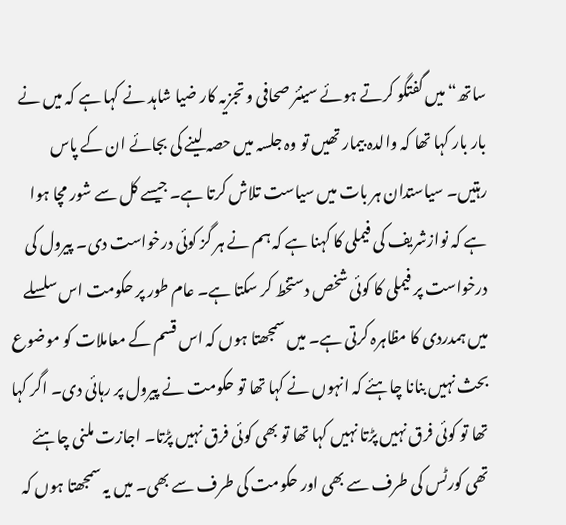ساتھ“ میں گفتگو کرتے ہوئے سینئر صحافی و تجزیہ کار ضیا شاہد نے کہا ہے کہ میں نے بار بار کہا تھا کہ والدہ بیمار تھیں تو وہ جلسہ میں حصہ لینے کی بجائے ان کے پاس رہتیں۔ سیاستدان ہر بات میں سیاست تلاش کرتا ہے۔ جیسے کل سے شور مچا ہوا ہے کہ نوازشریف کی فیملی کا کہنا ہے کہ ہم نے ہر گز کوئی درخواست دی۔ پیرول کی درخواست پر فیملی کا کوئی شخص دستخط کر سکتا ہے۔ عام طور پر حکومت اس سلسلے میں ہمدردی کا مظاہرہ کرتی ہے۔ میں سمجھتا ہوں کہ اس قسم کے معاملات کو موضوع بحث نہیں بنانا چاہئے کہ انہوں نے کہا تھا تو حکومت نے پیرول پر رہائی دی۔ اگر کہا تھا تو کوئی فرق نہیں پڑتا نہیں کہا تھا تو بھی کوئی فرق نہیں پڑتا۔ اجازت ملنی چاہئے تھی کورٹس کی طرف سے بھی اور حکومت کی طرف سے بھی۔ میں یہ سمجھتا ہوں کہ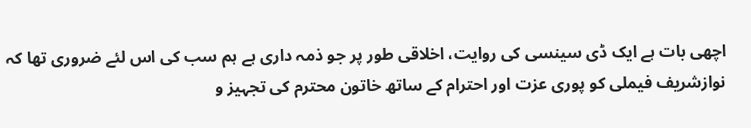اچھی بات ہے ایک ڈی سینسی کی روایت، اخلاقی طور پر جو ذمہ داری ہے ہم سب کی اس لئے ضروری تھا کہ نوازشریف فیملی کو پوری عزت اور احترام کے ساتھ خاتون محترم کی تجہیز و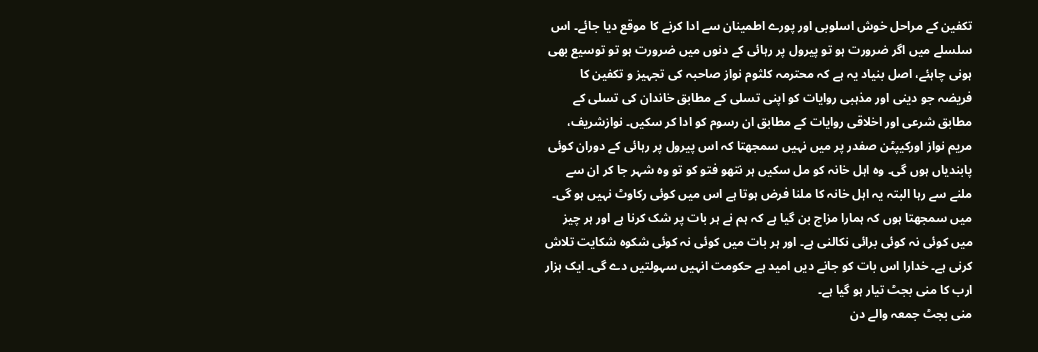تکفین کے مراحل خوش اسلوبی اور پورے اطمینان سے ادا کرنے کا موقع دیا جائے۔ اس سلسلے میں اگر ضرورت ہو تو پیرول پر رہائی کے دنوں میں ضرورت ہو تو توسیع بھی ہونی چاہئے، اصل بنیاد یہ ہے کہ محترمہ کلثوم نواز صاحبہ کی تجہیز و تکفین کا فریضہ جو دینی اور مذہبی روایات کو اپنی تسلی کے مطابق خاندان کی تسلی کے مطابق شرعی اور اخلاقی روایات کے مطابق ان رسوم کو ادا کر سکیں۔ نوازشریف، مریم نواز اورکیپٹن صفدر پر میں نہیں سمجھتا کہ اس پیرول پر رہائی کے دوران کوئی پابندیاں ہوں گی۔ وہ اہل خانہ کو مل سکیں ہر نتھو فتو کو تو وہ شہر جا کر ان سے ملنے سے رہا البتہ یہ اہل خانہ کا ملنا فرض ہوتا ہے اس میں کوئی رکاوٹ نہیں ہو گی۔ میں سمجھتا ہوں کہ ہمارا مزاج بن گیا ہے کہ ہم نے ہر بات پر شک کرنا ہے اور ہر چیز میں کوئی نہ کوئی برائی نکالنی ہے۔ اور ہر بات میں کوئی نہ کوئی شکوہ شکایت تلاش کرنی ہے۔ خدارا اس بات کو جانے دیں امید ہے حکومت انہیں سہولتیں دے گی۔ ایک ہزار ارب کا منی بجٹ تیار ہو گیا ہے۔
منی بجٹ جمعہ والے دن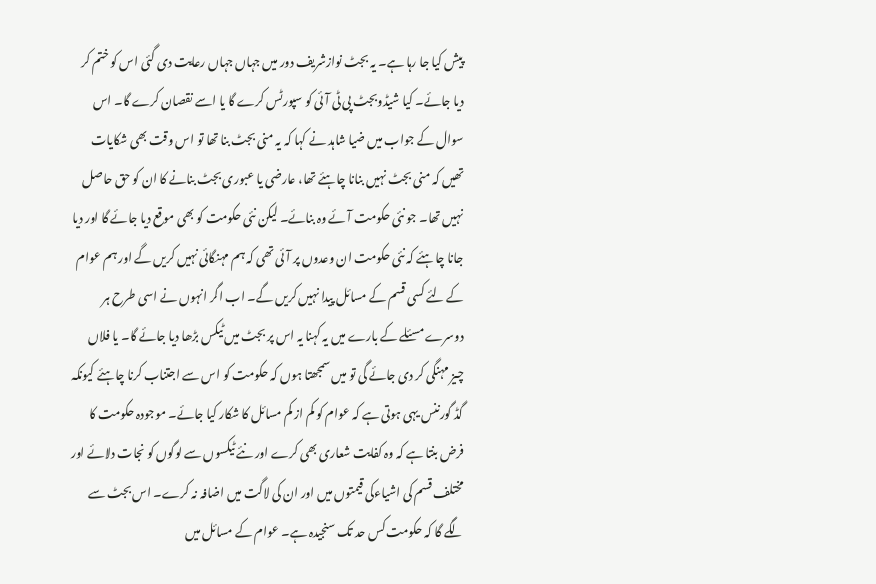پیش کیا جا رہا ہے۔ یہ بجٹ نوازشریف دور میں جہاں جہاں رعایت دی گئی اس کو ختم کر دیا جائے۔ کیا شیڈوبجٹ پی ٹی آئی کو سپورٹس کرے گا یا اسے نقصان کرے گا۔ اس سوال کے جواب میں ضیا شاہد نے کہا کہ یہ منی بجٹ بنا تھا تو اس وقت بھی شکایات تھیں کہ منی بجٹ نہیں بنانا چاہئے تھا، عارضی یا عبوری بجٹ بنانے کا ان کو حق حاصل نہیں تھا۔ جو نئی حکومت آئے وہ بنائے۔ لیکن نئی حکومت کو بھی موقع دیا جائے گا اور دیا جانا چاہئے کہ نئی حکومت ان وعدوں پر آئی تھی کہ ہم مہنگائی نہیں کریں گے اور ہم عوام کے لئے کسی قسم کے مسائل پیدا نہیں کریں گے۔ اب اگر انہوں نے اسی طرح ہر دوسرے مسئلے کے بارے میں یہ کہنا یہ اس پر بجٹ میں ٹیکس بڑھا دیا جائے گا۔ یا فلاں چیز مہنگی کر دی جائے گی تو میں سمجھتا ہوں کہ حکومت کو اس سے اجتناب کرنا چاہئے کیونکہ گڈ گورننس یہی ہوتی ہے کہ عوام کو کم از کم مسائل کا شکار کیا جائے۔ موجودہ حکومت کا فرض بنتا ہے کہ وہ کفایت شعاری بھی کرے اور نئے ٹیکسوں سے لوگوں کو نجات دلائے اور مختلف قسم کی اشیاءکی قیمتوں میں اور ان کی لاگت میں اضافہ نہ کرے۔ اس بجٹ سے لگے گا کہ حکومت کس حد تک سنجیدہ ہے۔ عوام کے مسائل میں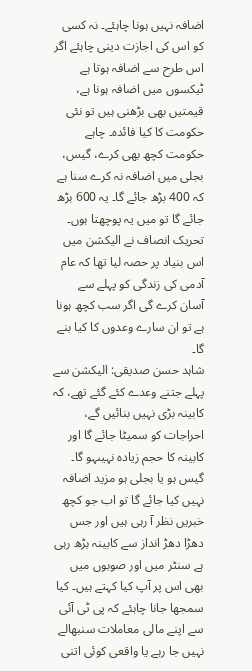اضافہ نہیں ہونا چاہئے۔ نہ کسی کو اس کی اجازت دینی چاہئے اگر اس طرح سے اضافہ ہوتا ہے ٹیکسوں میں اضافہ ہونا ہے، قیمتیں بھی بڑھنی ہیں تو نئی حکومت کا کیا فائدہ۔ چاہے حکومت کچھ بھی کرے، گیس، بجلی میں اضافہ نہ کرے سنا ہے کہ 400 بڑھ جائے گا۔ یہ 600 بڑھ جائے گا تو میں یہ پوچھتا ہوں۔ تحریک انصاف نے الیکشن میں اس بنیاد پر حصہ لیا تھا کہ عام آدمی کی زندگی کو پہلے سے آسان کرے گی اگر سب کچھ ہونا ہے تو ان سارے وعدوں کا کیا بنے گا۔
شاہد حسن صدیقی: الیکشن سے پہلے جتنے وعدے کئے گئے تھے، کہ کابینہ بڑی نہیں بنائیں گے، احراجات کو سمیٹا جائے گا اور کابینہ کا حجم زیادہ نہیںہو گا۔ گیس ہو یا بجلی ہو مزید اضافہ نہیں کیا جائے گا تو اب جو کچھ خبریں نظر آ رہی ہیں اور جس دھڑا دھڑ انداز سے کابینہ بڑھ رہی ہے سنٹر میں اور صوبوں میں بھی اس پر آپ کیا کہتے ہیں۔ کیا سمجھا جانا چاہئے کہ پی ٹی آئی سے اپنے مالی معاملات سنبھالے نہیں جا رہے یا واقعی کوئی اتنی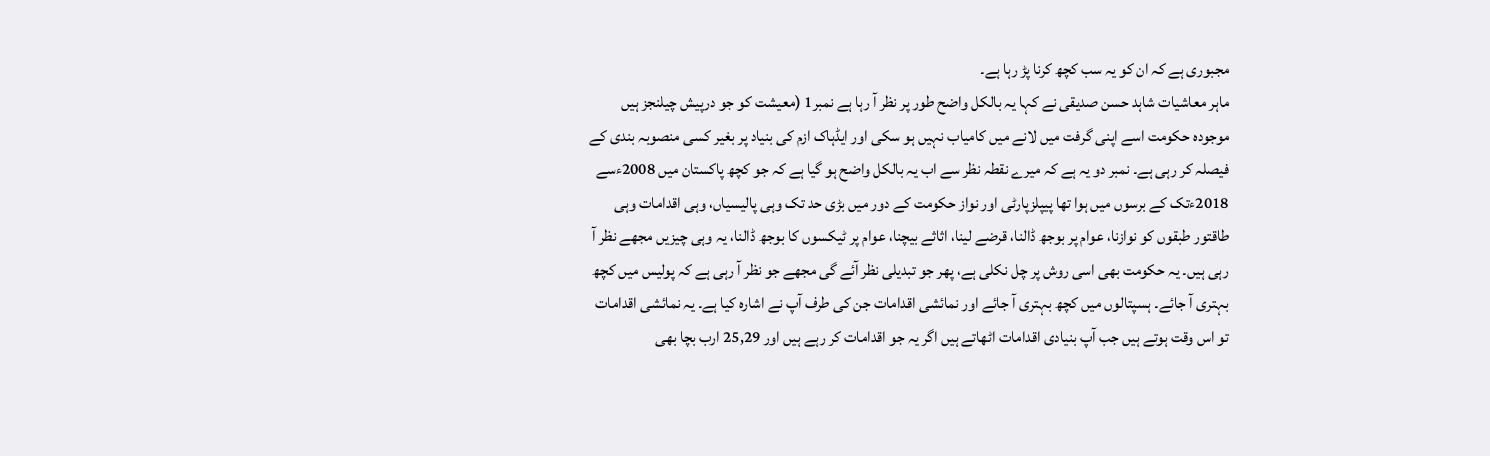مجبوری ہے کہ ان کو یہ سب کچھ کرنا پڑ رہا ہے۔
ماہر معاشیات شاہد حسن صدیقی نے کہا یہ بالکل واضح طور پر نظر آ رہا ہے نمبر1 (معیشت کو جو درپیش چیلنجز ہیں موجودہ حکومت اسے اپنی گرفت میں لانے میں کامیاب نہیں ہو سکی اور ایڈہاک ازم کی بنیاد پر بغیر کسی منصوبہ بندی کے فیصلہ کر رہی ہے۔ نمبر دو یہ ہے کہ میرے نقطہ نظر سے اب یہ بالکل واضح ہو گیا ہے کہ جو کچھ پاکستان میں 2008ءسے 2018ءتک کے برسوں میں ہوا تھا پیپلزپارٹی اور نواز حکومت کے دور میں بڑی حد تک وہی پالیسیاں، وہی اقدامات وہی طاقتور طبقوں کو نوازنا، عوام پر بوجھ ڈالنا، قرضے لینا، اثاثے بیچنا، عوام پر ٹیکسوں کا بوجھ ڈالنا، یہ وہی چیزیں مجھے نظر آ رہی ہیں۔ یہ حکومت بھی اسی روش پر چل نکلی ہے، پھر جو تبدیلی نظر آئے گی مجھے جو نظر آ رہی ہے کہ پولیس میں کچھ بہتری آ جائے۔ ہسپتالوں میں کچھ بہتری آ جائے اور نمائشی اقدامات جن کی طرف آپ نے اشارہ کیا ہے۔ یہ نمائشی اقدامات تو اس وقت ہوتے ہیں جب آپ بنیادی اقدامات اٹھاتے ہیں اگر یہ جو اقدامات کر رہے ہیں اور 25,29 ارب بچا بھی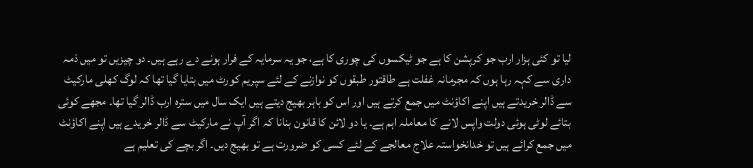لیا تو کئی ہزار ارب جو کرپشن کا ہے جو ٹیکسوں کی چوری کا ہے، جو یہ سرمایہ کے فرار ہونے دے رہے ہیں۔ دو چیزیں تو میں ذمہ داری سے کہہ رہا ہوں کہ مجرمانہ غفلت ہے طاقتور طبقوں کو نوازنے کے لئے سپریم کورٹ میں بتایا گیا تھا کہ لوگ کھلی مارکیٹ سے ڈالر خریدتے ہیں اپنے اکاؤنٹ میں جمع کرتے ہیں اور اس کو باہر بھیج دیتے ہیں ایک سال میں سترہ ارب ڈالر گیا تھا۔ مجھے کوئی بتائے لوٹی ہوئی دولت واپس لانے کا معاملہ اہم ہے۔ یا دو لائن کا قانون بنانا کہ اگر آپ نے مارکیٹ سے ڈالر خریدے ہیں اپنے اکاؤنٹ میں جمع کرائے ہیں تو خدانخواستہ علاج معالجے کے لئے کسی کو ضرورت ہے تو بھیج دیں۔ اگر بچے کی تعلیم ہے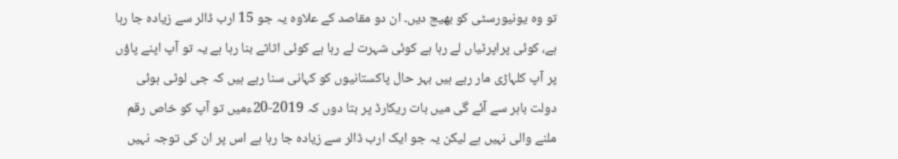تو وہ یونیورسٹی کو بھیج دیں۔ ان دو مقاصد کے علاوہ یہ جو 15 ارب ڈالر سے زیادہ جا رہا ہے، کوئی پراپرٹیاں لے رہا ہے کوئی شہرت لے رہا ہے کوئی اثاثے بنا رہا ہے یہ تو آپ اپنے پاؤں پر آپ کلہاڑی مار رہے ہیں بہر حال پاکستانیوں کو کہانی سنا رہے ہیں کہ جی لوٹی ہوئی دولت باہر سے آئے گی میں بات ریکارڈ پر بتا دوں کہ 2019-20ءمیں تو آپ کو خاص رقم ملنے والی نہیں ہے لیکن یہ جو ایک ارب ڈالر سے زیادہ جا رہا ہے اس پر ان کی توجہ نہیں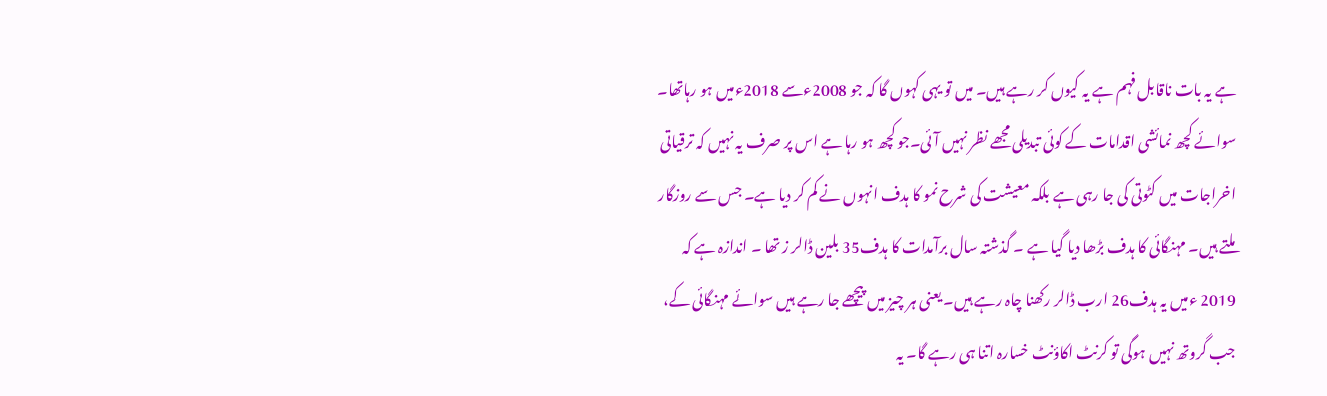ہے یہ بات ناقابل فہم ہے یہ کیوں کر رہے ہیں۔ میں تو یہی کہوں گا کہ جو 2008ءسے 2018ءمیں ہو رہاتھا۔ سوائے کچھ نمائشی اقدامات کے کوئی تبدیلی مجھے نظر نہیں آئی۔جو کچھ ہو رہا ہے اس پر صرف یہ نہیں کہ ترقیاتی اخراجات میں کٹوتی کی جا رہی ہے بلکہ معیشت کی شرح نمو کا ہدف انہوں نے کم کر دیا ہے۔ جس سے روزگار ملتے ہیں۔ مہنگائی کا ہدف بڑھا دیا گیا ہے ۔ گذشتہ سال برآمدات کا ہدف35 بلین ڈالر ز تھا ۔ اندازہ ہے کہ 2019 ءمیں یہ ہدف26 ارب ڈالر رکھنا چاہ رہے ہیں۔ یعنی ہر چیز میں پیچھے جا رہے ہیں سوائے مہنگائی کے، جب گروتھ نہیں ہوگی تو کرنٹ اکاؤنٹ خسارہ اتنا ہی رہے گا۔ یہ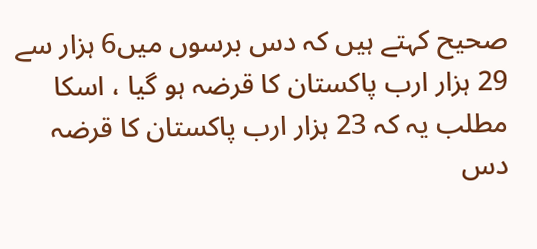صحیح کہتے ہیں کہ دس برسوں میں6 ہزار سے 29 ہزار ارب پاکستان کا قرضہ ہو گیا ، اسکا مطلب یہ کہ 23 ہزار ارب پاکستان کا قرضہ دس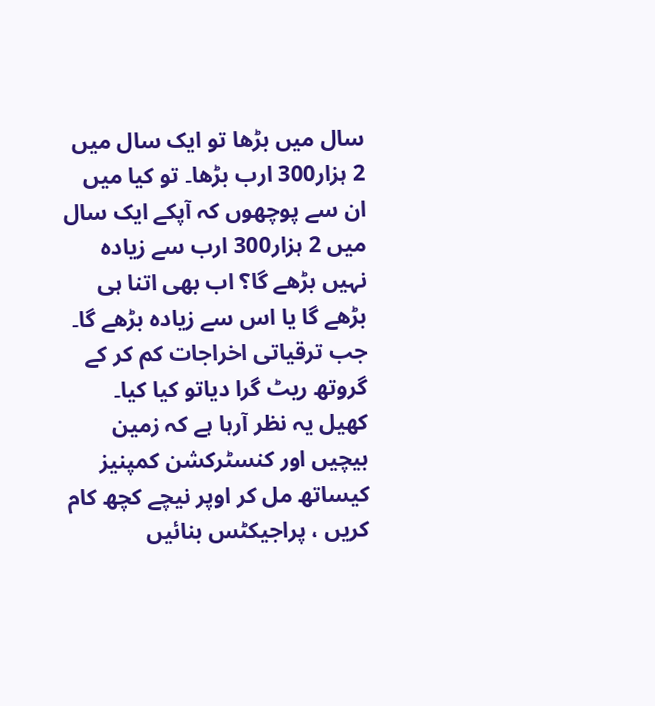سال میں بڑھا تو ایک سال میں 2 ہزار300 ارب بڑھا۔ تو کیا میں ان سے پوچھوں کہ آپکے ایک سال میں 2 ہزار300 ارب سے زیادہ نہیں بڑھے گا؟ اب بھی اتنا ہی بڑھے گا یا اس سے زیادہ بڑھے گا۔ جب ترقیاتی اخراجات کم کر کے گروتھ ریٹ گرا دیاتو کیا کیا۔ کھیل یہ نظر آرہا ہے کہ زمین بیچیں اور کنسٹرکشن کمپنیز کیساتھ مل کر اوپر نیچے کچھ کام کریں ، پراجیکٹس بنائیں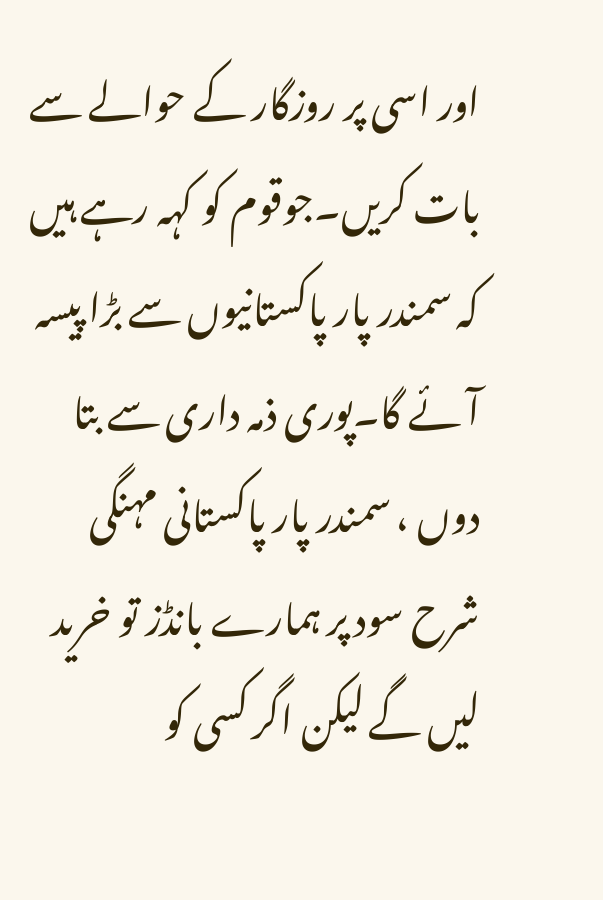اور اسی پر روزگار کے حوالے سے بات کریں۔جوقوم کو کہہ رہے ہیں کہ سمندر پار پاکستانیوں سے بڑا پیسہ آئے گا۔پوری ذمہ داری سے بتا دوں ، سمندر پار پاکستانی مہنگی شرح سود پر ہمارے بانڈز تو خرید لیں گے لیکن اگر کسی کو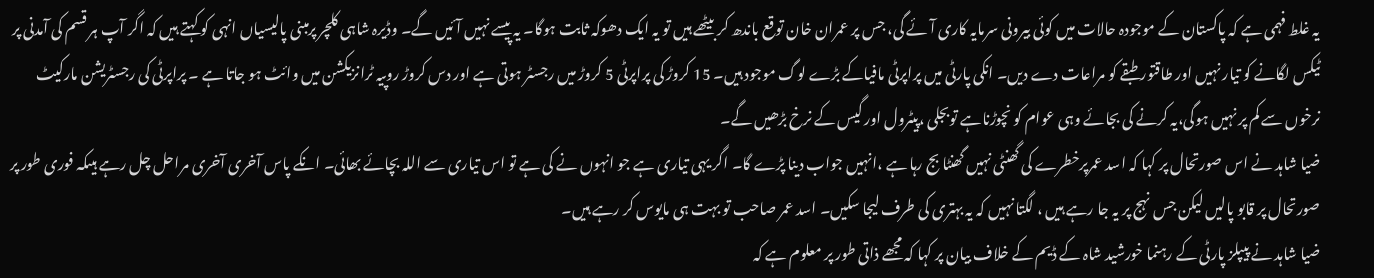یہ غلط فہمی ہے کہ پاکستان کے موجودہ حالات میں کوئی بیرونی سرمایہ کاری آئے گی، جس پر عمران خان توقع باندھ کر بیٹھے ہیں تو یہ ایک دھوکہ ثابت ہوگا۔ یہ پیسے نہیں آئیں گے۔ وڈیرہ شاہی کلچر پرمبنی پالیسیاں انہی کو کہتے ہیں کہ اگر آپ ہر قسم کی آمدنی پر ٹیکس لگانے کو تیار نہیں اور طاقتور طبقے کو مراعات دے دیں۔ انکی پارٹی میں پراپرٹی مافیاکے بڑے لوگ موجود ہیں۔ 15 کروڑ کی پراپرٹی 5 کروڑ میں رجسٹر ہوتی ہے اور دس کروڑ روپیہ ٹرانزیکشن میں وائٹ ہو جاتا ہے ۔ پراپرٹی کی رجسٹریشن مارکیٹ نرخوں سے کم پر نہیں ہوگی،یہ کرنے کی بجائے وہی عوام کو نچوڑناہے توبجلی ،پیٹرول اور گیس کے نرخ بڑھیں گے۔
ضیا شاہد نے اس صورتحال پر کہا کہ اسد عمرپرخطرے کی گھنٹی نہیں گھنٹا بج رہا ہے ،انہیں جواب دینا پڑے گا۔ اگر یہی تیاری ہے جو انہوں نے کی ہے تو اس تیاری سے اللہ بچائے بھائی۔ انکے پاس آخری آخری مراحل چل رہے ہیںکہ فوری طور پر صورتحال پر قابو پالیں لیکن جس نہج پر یہ جا رہے ہیں ، لگتا نہیں کہ یہ بہتری کی طرف لیجا سکیں۔ اسد عمر صاحب تو بہت ہی مایوس کر رہے ہیں۔
ضیا شاہد نے پیپلز پارٹی کے رہنما خورشید شاہ کے ڈیم کے خلاف بیان پر کہا کہ مجھے ذاتی طور پر معلوم ہے کہ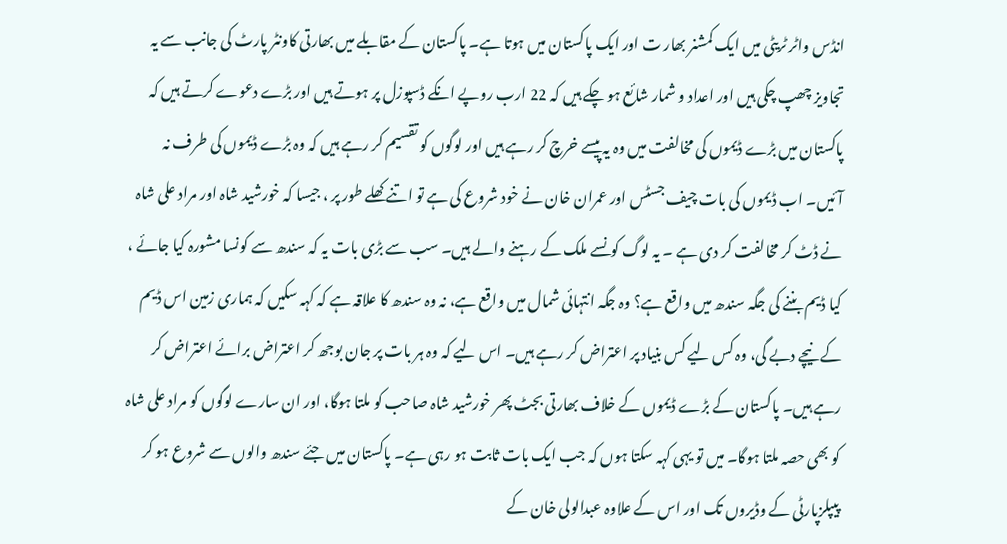انڈس واٹر ٹریٹی میں ایک کمشنر بھار ت اور ایک پاکستان میں ہوتا ہے۔ پاکستان کے مقابلے میں بھارتی کاونٹر پارٹ کی جانب سے یہ تجاویز چھپ چکی ہیں اور اعداد و شمار شائع ہو چکے ہیں کہ 22 ارب روپے انکے ڈسپوزل پر ہوتے ہیں اور بڑے دعوے کرتے ہیں کہ پاکستان میں بڑے ڈیموں کی مخالفت میں وہ یہ پیسے خرچ کر رہے ہیں اور لوگوں کو تقسیم کر رہے ہیں کہ وہ بڑے ڈیموں کی طرف نہ آئیں۔ اب ڈیموں کی بات چیف جسٹس اور عمران خان نے خود شروع کی ہے تو اتنے کھلے طور پر ، جیسا کہ خورشید شاہ اور مراد علی شاہ نے ڈٹ کر مخالفت کر دی ہے ۔ یہ لوگ کونسے ملک کے رہنے والے ہیں۔ سب سے بڑی بات یہ کہ سندھ سے کونسا مشورہ کیا جائے ، کیا ڈیم بننے کی جگہ سندھ میں واقع ہے؟ وہ جگہ انتہائی شمال میں واقع ہے، نہ وہ سندھ کا علاقہ ہے کہ کہہ سکیں کہ ہماری زمین اس ڈیم کے نیچے دبے گی، وہ کس لیے کس بنیاد پر اعتراض کر رہے ہیں۔ اس لیے کہ وہ ہر بات پر جان بوجھ کر اعتراض برائے اعتراض کر رہے ہیں۔ پاکستان کے بڑے ڈیموں کے خلاف بھارتی بجٹ پھر خورشید شاہ صاحب کو ملتا ہوگا، اور ان سارے لوگوں کو مراد علی شاہ کو بھی حصہ ملتا ہوگا۔ میں تو یہی کہہ سکتا ہوں کہ جب ایک بات ثابت ہو رہی ہے۔ پاکستان میں جئے سندھ والوں سے شروع ہو کر پیپلزپارٹی کے وڈیروں تک اور اس کے علاوہ عبدالولی خان کے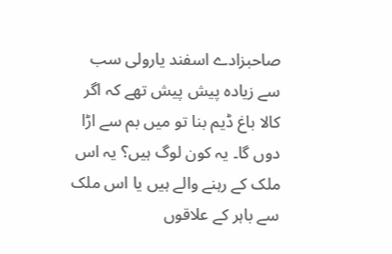صاحبزادے اسفند یارولی سب سے زیادہ پیش پیش تھے کہ اگر کالا باغ ڈیم بنا تو میں بم سے اڑا دوں گا۔ یہ کون لوگ ہیں؟ یہ اس ملک کے رہنے والے ہیں یا اس ملک سے باہر کے علاقوں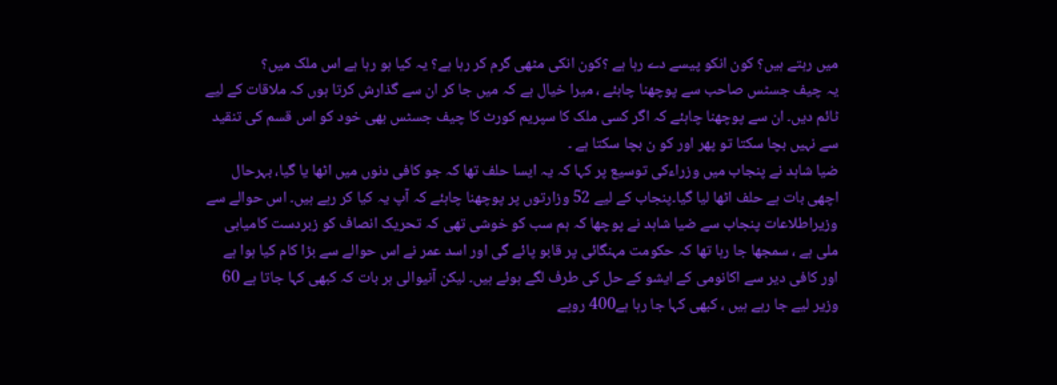میں رہتے ہیں؟ کون انکو پیسے دے رہا ہے ؟کون انکی مٹھی گرم کر رہا ہے؟ یہ کیا ہو رہا ہے اس ملک میں؟
یہ چیف جسٹس صاحب سے پوچھنا چاہئے ، میرا خیال ہے کہ میں جا کر ان سے گذارش کرتا ہوں کہ ملاقات کے لیے ٹائم دیں۔ ان سے پوچھنا چاہئے کہ اگر کسی ملک کا سپریم کورٹ کا چیف جسٹس بھی خود کو اس قسم کی تنقید سے نہیں بچا سکتا تو پھر اور کو ن بچا سکتا ہے ۔
ضیا شاہد نے پنجاب میں وزراءکی توسیع پر کہا کہ یہ ایسا حلف تھا کہ جو کافی دنوں میں اٹھا یا گیا، بہرحال اچھی بات ہے حلف اٹھا لیا گیا۔پنجاب کے لیے 52 وزارتوں پر پوچھنا چاہئے کہ آپ یہ کیا کر رہے ہیں۔ اس حوالے سے وزیراطلاعات پنجاب سے ضیا شاہد نے پوچھا کہ ہم سب کو خوشی تھی کہ تحریک انصاف کو زبردست کامیابی ملی ہے ، سمجھا جا رہا تھا کہ حکومت مہنگائی پر قابو پائے گی اور اسد عمر نے اس حوالے سے بڑا کام کیا ہوا ہے اور کافی دیر سے اکانومی کے ایشو کے حل کی طرف لگے ہوئے ہیں۔ لیکن آنیوالی ہر بات کہ کبھی کہا جاتا ہے 60 وزیر لیے جا رہے ہیں ، کبھی کہا جا رہا ہے400 روپے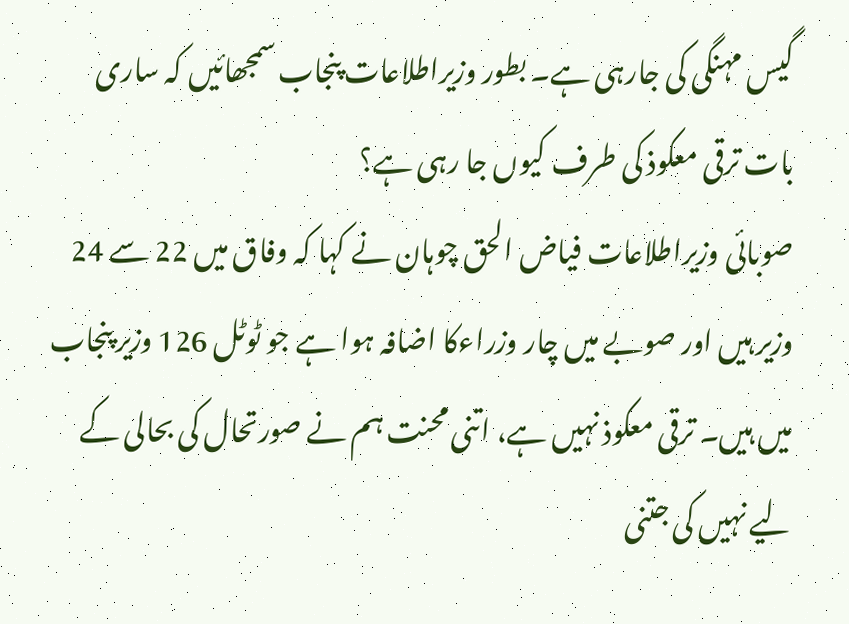گیس مہنگی کی جارہی ہے۔ بطور وزیراطلاعات پنجاب سمجھائیں کہ ساری بات ترقی معکوذ کی طرف کیوں جا رہی ہے؟
صوبائی وزیراطلاعات فیاض الحق چوہان نے کہا کہ وفاق میں 22 سے 24 وزیر ہیں اور صوبے میں چار وزراءکا اضافہ ہوا ہے جو ٹوٹل 126 وزیر پنجاب میں ہیں۔ ترقی معکوذ نہیں ہے، اتنی محنت ہم نے صورتحال کی بحالی کے لیے نہیں کی جتنی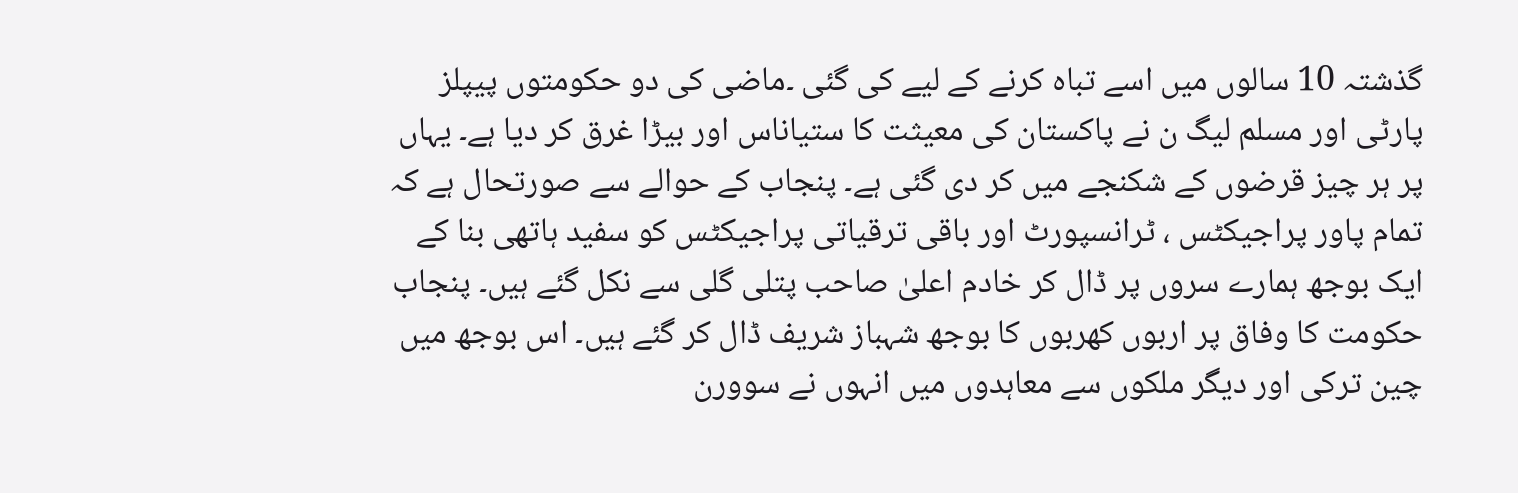گذشتہ 10 سالوں میں اسے تباہ کرنے کے لیے کی گئی ۔ماضی کی دو حکومتوں پیپلز پارٹی اور مسلم لیگ ن نے پاکستان کی معیثت کا ستیاناس اور بیڑا غرق کر دیا ہے۔ یہاں پر ہر چیز قرضوں کے شکنجے میں کر دی گئی ہے۔ پنجاب کے حوالے سے صورتحال ہے کہ تمام پاور پراجیکٹس ، ٹرانسپورٹ اور باقی ترقیاتی پراجیکٹس کو سفید ہاتھی بنا کے ایک بوجھ ہمارے سروں پر ڈال کر خادم اعلیٰ صاحب پتلی گلی سے نکل گئے ہیں۔ پنجاب حکومت کا وفاق پر اربوں کھربوں کا بوجھ شہباز شریف ڈال کر گئے ہیں۔ اس بوجھ میں چین ترکی اور دیگر ملکوں سے معاہدوں میں انہوں نے سوورن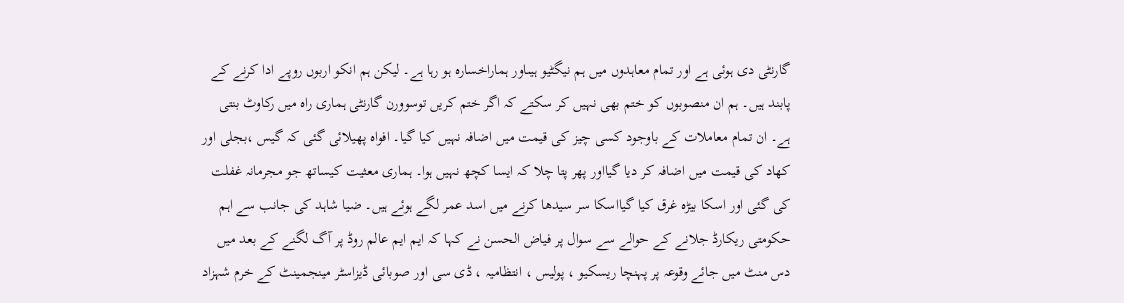گارنٹی دی ہوئی ہے اور تمام معاہدوں میں ہم نیگٹیو ہیںاور ہماراخسارہ ہو رہا ہے۔ لیکن ہم انکو اربوں روپے ادا کرنے کے پابند ہیں۔ ہم ان منصوبوں کو ختم بھی نہیں کر سکتے کہ اگر ختم کریں توسوورن گارنٹی ہماری راہ میں رکاوٹ بنتی ہے۔ ان تمام معاملات کے باوجود کسی چیز کی قیمت میں اضافہ نہیں کیا گیا۔ افواہ پھیلائی گئی کہ گیس ،بجلی اور کھاد کی قیمت میں اضافہ کر دیا گیااور پھر پتا چلا کہ ایسا کچھ نہیں ہوا۔ ہماری معثیت کیساتھ جو مجرمانہ غفلت کی گئی اور اسکا بیڑہ غرق کیا گیااسکا سر سیدھا کرنے میں اسد عمر لگے ہوئے ہیں۔ ضیا شاہد کی جانب سے اہم حکومتی ریکارڈ جلانے کے حوالے سے سوال پر فیاض الحسن نے کہا کہ ایم ایم عالم روڈ پر آگ لگنے کے بعد میں دس منٹ میں جائے وقوعہ پر پہنچا ریسکیو ، پولیس ، انتظامیہ ، ڈی سی اور صوبائی ڈیزاسٹر مینجمینٹ کے خرم شہزاد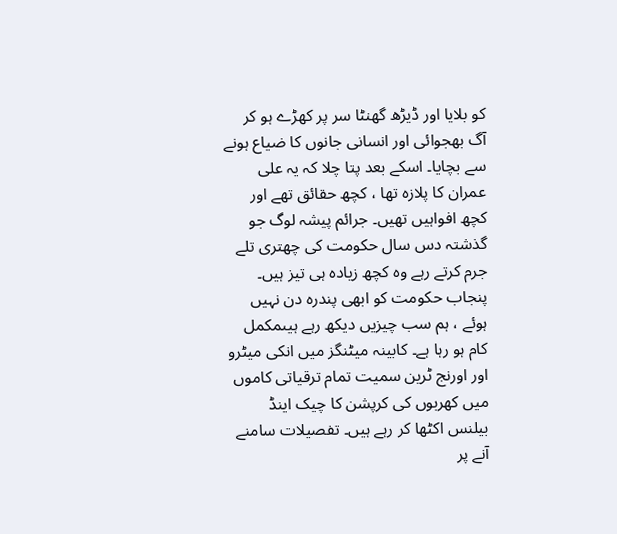کو بلایا اور ڈیڑھ گھنٹا سر پر کھڑے ہو کر آگ بھجوائی اور انسانی جانوں کا ضیاع ہونے سے بچایا۔ اسکے بعد پتا چلا کہ یہ علی عمران کا پلازہ تھا ، کچھ حقائق تھے اور کچھ افواہیں تھیں۔ جرائم پیشہ لوگ جو گذشتہ دس سال حکومت کی چھتری تلے جرم کرتے رہے وہ کچھ زیادہ ہی تیز ہیں۔ پنجاب حکومت کو ابھی پندرہ دن نہیں ہوئے ، ہم سب چیزیں دیکھ رہے ہیںمکمل کام ہو رہا ہے۔ کابینہ میٹنگز میں انکی میٹرو اور اورنج ٹرین سمیت تمام ترقیاتی کاموں میں کھربوں کی کرپشن کا چیک اینڈ بیلنس اکٹھا کر رہے ہیں۔ تفصیلات سامنے آنے پر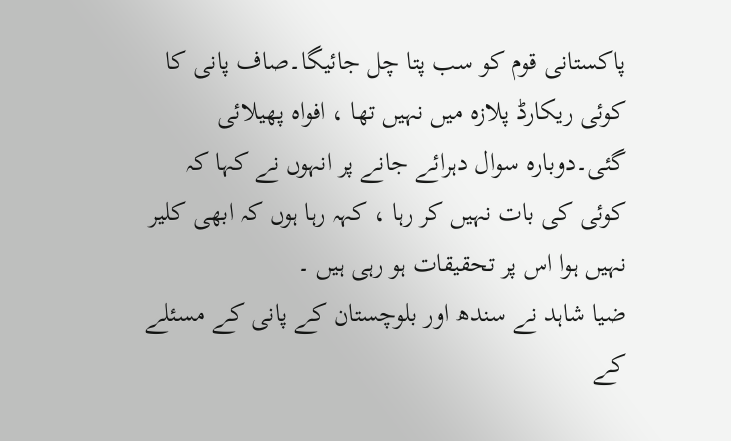پاکستانی قوم کو سب پتا چل جائیگا۔صاف پانی کا کوئی ریکارڈ پلازہ میں نہیں تھا ، افواہ پھیلائی گئی۔دوبارہ سوال دہرائے جانے پر انہوں نے کہا کہ کوئی کی بات نہیں کر رہا ، کہہ رہا ہوں کہ ابھی کلیر نہیں ہوا اس پر تحقیقات ہو رہی ہیں ۔
ضیا شاہد نے سندھ اور بلوچستان کے پانی کے مسئلے کے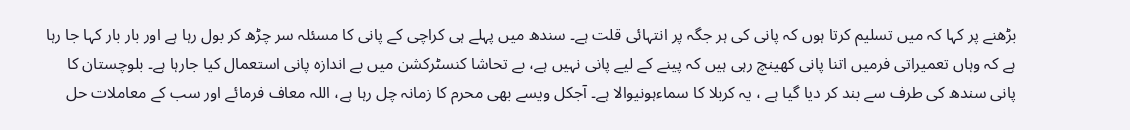بڑھنے پر کہا کہ میں تسلیم کرتا ہوں کہ پانی کی ہر جگہ پر انتہائی قلت ہے۔ سندھ میں پہلے ہی کراچی کے پانی کا مسئلہ سر چڑھ کر بول رہا ہے اور بار بار کہا جا رہا ہے کہ وہاں تعمیراتی فرمیں اتنا پانی کھینچ رہی ہیں کہ پینے کے لیے پانی نہیں ہے، بے تحاشا کنسٹرکشن میں بے اندازہ پانی استعمال کیا جارہا ہے۔ بلوچستان کا پانی سندھ کی طرف سے بند کر دیا گیا ہے ، یہ کربلا کا سماءہونیوالا ہے۔ آجکل ویسے بھی محرم کا زمانہ چل رہا ہے، اللہ معاف فرمائے اور سب کے معاملات حل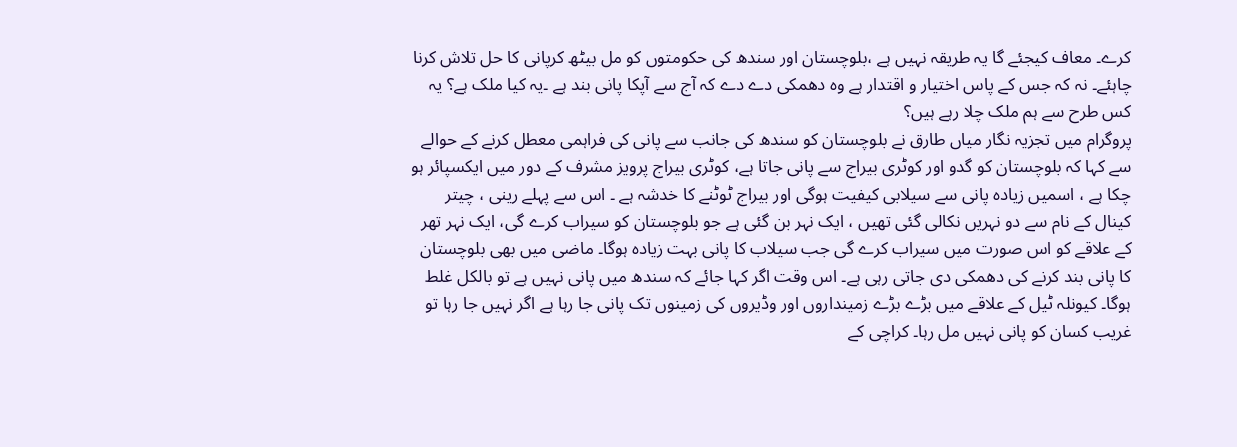کرے۔ معاف کیجئے گا یہ طریقہ نہیں ہے ،بلوچستان اور سندھ کی حکومتوں کو مل بیٹھ کرپانی کا حل تلاش کرنا چاہئے۔ نہ کہ جس کے پاس اختیار و اقتدار ہے وہ دھمکی دے دے کہ آج سے آپکا پانی بند ہے ۔یہ کیا ملک ہے؟ یہ کس طرح سے ہم ملک چلا رہے ہیں؟
پروگرام میں تجزیہ نگار میاں طارق نے بلوچستان کو سندھ کی جانب سے پانی کی فراہمی معطل کرنے کے حوالے سے کہا کہ بلوچستان کو گدو اور کوٹری بیراج سے پانی جاتا ہے، کوٹری بیراج پرویز مشرف کے دور میں ایکسپائر ہو چکا ہے ، اسمیں زیادہ پانی سے سیلابی کیفیت ہوگی اور بیراج ٹوٹنے کا خدشہ ہے ۔ اس سے پہلے رینی ، چیتر کینال کے نام سے دو نہریں نکالی گئی تھیں ، ایک نہر بن گئی ہے جو بلوچستان کو سیراب کرے گی، ایک نہر تھر کے علاقے کو اس صورت میں سیراب کرے گی جب سیلاب کا پانی بہت زیادہ ہوگا۔ ماضی میں بھی بلوچستان کا پانی بند کرنے کی دھمکی دی جاتی رہی ہے۔ اس وقت اگر کہا جائے کہ سندھ میں پانی نہیں ہے تو بالکل غلط ہوگا۔ کیونلہ ٹیل کے علاقے میں بڑے بڑے زمینداروں اور وڈیروں کی زمینوں تک پانی جا رہا ہے اگر نہیں جا رہا تو غریب کسان کو پانی نہیں مل رہا۔ کراچی کے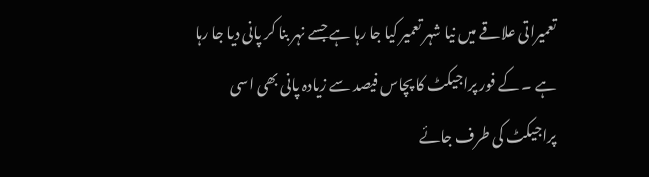تعمیراتی علاقے میں نیا شہر تعمیر کیا جا رہا ہے جسے نہر بنا کر پانی دیا جا رہا ہے ۔ کے فور پراجیکٹ کا پچاس فیصد سے زیادہ پانی بھی اسی پراجیکٹ کی طرف جائے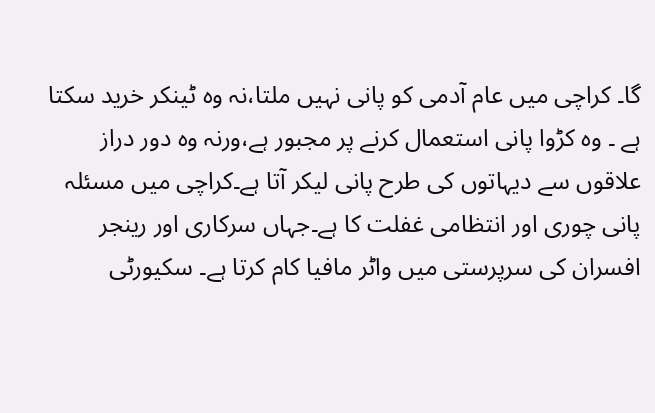گا۔ کراچی میں عام آدمی کو پانی نہیں ملتا،نہ وہ ٹینکر خرید سکتا ہے ۔ وہ کڑوا پانی استعمال کرنے پر مجبور ہے،ورنہ وہ دور دراز علاقوں سے دیہاتوں کی طرح پانی لیکر آتا ہے۔کراچی میں مسئلہ پانی چوری اور انتظامی غفلت کا ہے۔جہاں سرکاری اور رینجر افسران کی سرپرستی میں واٹر مافیا کام کرتا ہے۔ سکیورٹی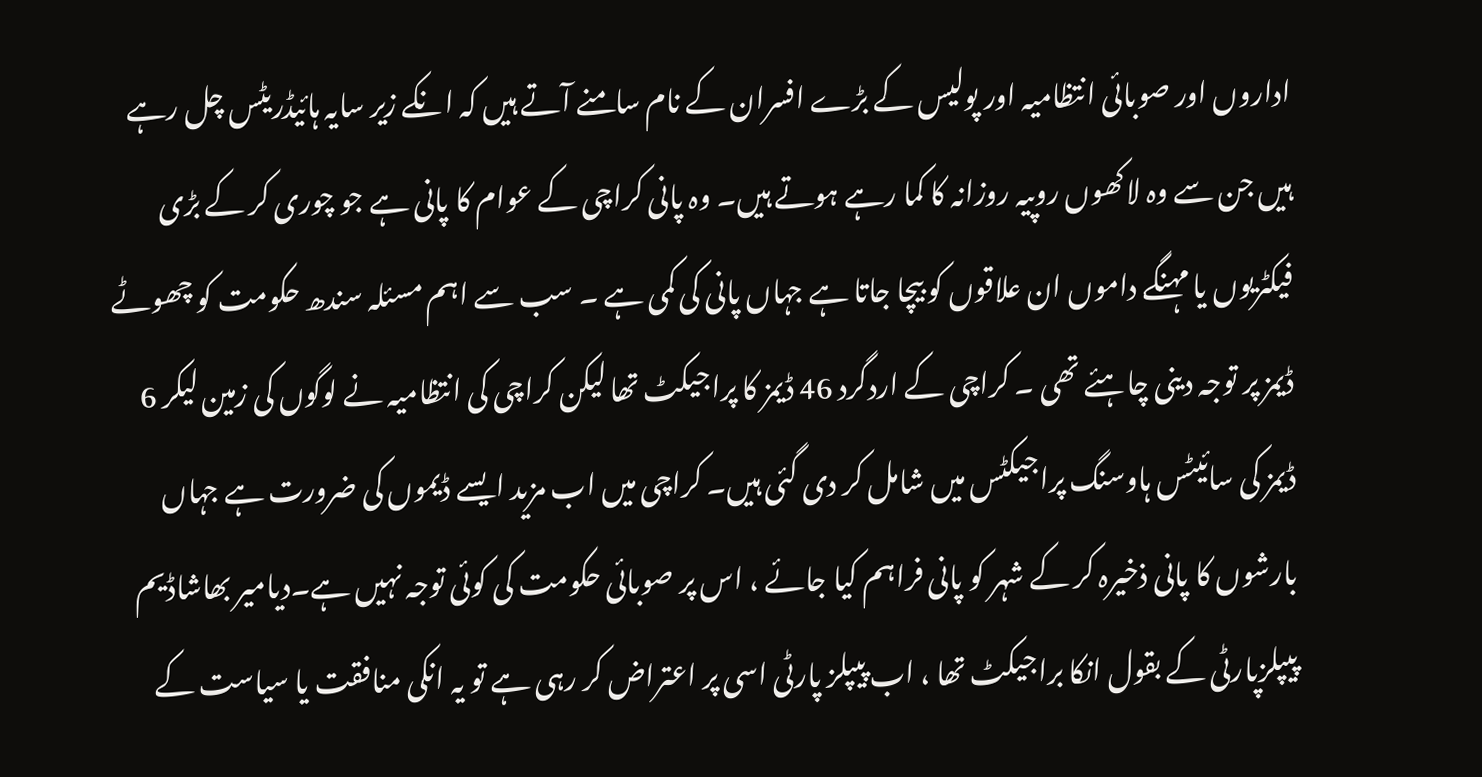اداروں اور صوبائی انتظامیہ اور پولیس کے بڑے افسران کے نام سامنے آتے ہیں کہ انکے زیر سایہ ہائیڈریٹس چل رہے ہیں جن سے وہ لاکھوں روپیہ روزانہ کا کما رہے ہوتے ہیں۔ وہ پانی کراچی کے عوام کا پانی ہے جو چوری کر کے بڑی فیکٹریوں یا مہنگے داموں ان علاقوں کو بیچا جاتا ہے جہاں پانی کی کمی ہے ۔ سب سے اہم مسئلہ سندھ حکومت کو چھوٹے ڈیمز پر توجہ دینی چاہئے تھی ۔ کراچی کے اردگرد 46 ڈیمز کا پراجیکٹ تھا لیکن کراچی کی انتظامیہ نے لوگوں کی زمین لیکر 6 ڈیمز کی سائیٹس ہاوسنگ پراجیکٹس میں شامل کر دی گئی ہیں۔ کراچی میں اب مزید ایسے ڈیموں کی ضرورت ہے جہاں بارشوں کا پانی ذخیرہ کر کے شہر کو پانی فراہم کیا جائے ، اس پر صوبائی حکومت کی کوئی توجہ نہیں ہے۔دیامیر بھاشاڈیم پیپلزپارٹی کے بقول انکا براجیکٹ تھا ، اب پیپلز پارٹی اسی پر اعتراض کر رہی ہے تو یہ انکی منافقت یا سیاست کے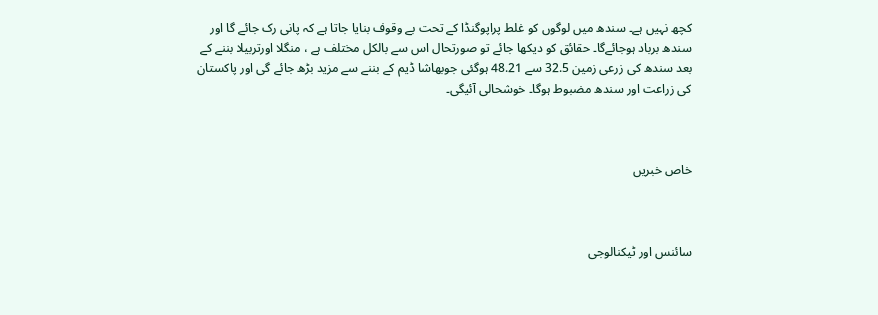کچھ نہیں ہے۔ سندھ میں لوگوں کو غلط پراپوگنڈا کے تحت بے وقوف بنایا جاتا ہے کہ پانی رک جائے گا اور سندھ برباد ہوجائےگا۔ حقائق کو دیکھا جائے تو صورتحال اس سے بالکل مختلف ہے ، منگلا اورتربیلا بننے کے بعد سندھ کی زرعی زمین 32.5 سے 48.21 ہوگئی جوبھاشا ڈیم کے بننے سے مزید بڑھ جائے گی اور پاکستان کی زراعت اور سندھ مضبوط ہوگا۔ خوشحالی آئیگی۔



خاص خبریں



سائنس اور ٹیکنالوجی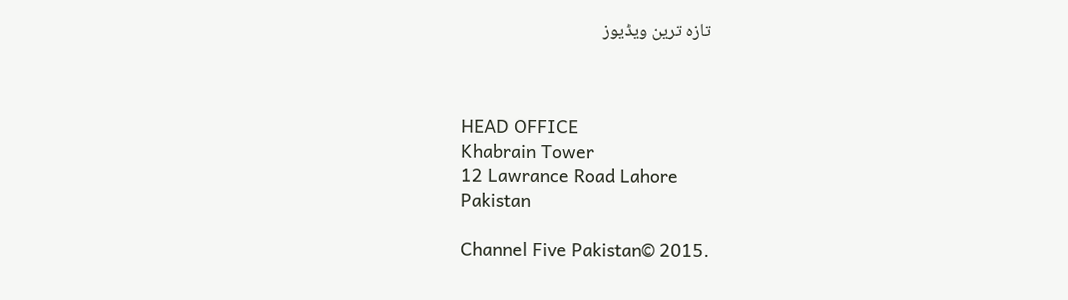تازہ ترین ویڈیوز



HEAD OFFICE
Khabrain Tower
12 Lawrance Road Lahore
Pakistan

Channel Five Pakistan© 2015.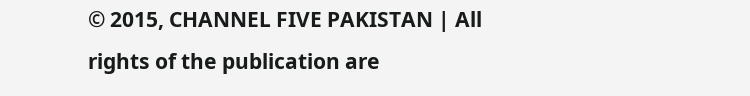© 2015, CHANNEL FIVE PAKISTAN | All rights of the publication are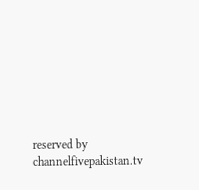reserved by channelfivepakistan.tv